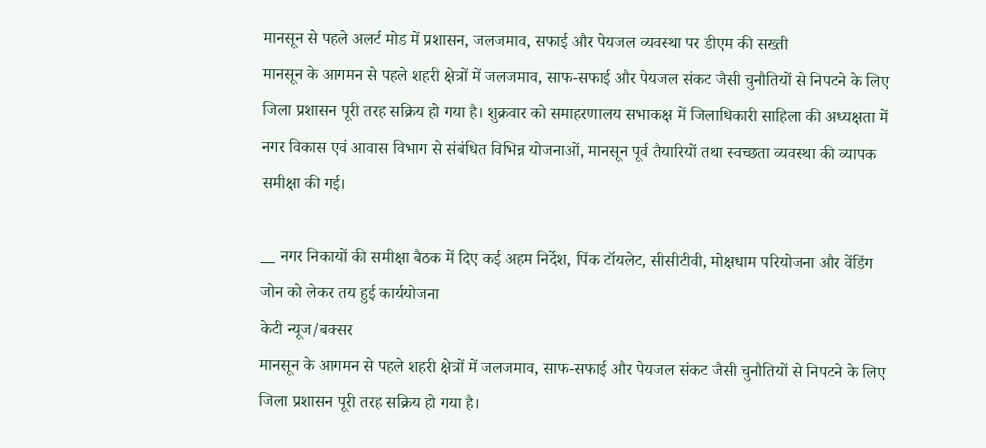मानसून से पहले अलर्ट मोड में प्रशासन, जलजमाव, सफाई और पेयजल व्यवस्था पर डीएम की सख्ती
मानसून के आगमन से पहले शहरी क्षेत्रों में जलजमाव, साफ-सफाई और पेयजल संकट जैसी चुनौतियों से निपटने के लिए जिला प्रशासन पूरी तरह सक्रिय हो गया है। शुक्रवार को समाहरणालय सभाकक्ष में जिलाधिकारी साहिला की अध्यक्षता में नगर विकास एवं आवास विभाग से संबंधित विभिन्न योजनाओं, मानसून पूर्व तैयारियों तथा स्वच्छता व्यवस्था की व्यापक समीक्षा की गई।

__ नगर निकायों की समीक्षा बैठक में दिए कई अहम निर्देश, पिंक टॉयलेट, सीसीटीवी, मोक्षधाम परियोजना और वेंडिंग जोन को लेकर तय हुई कार्ययोजना
केटी न्यूज/बक्सर
मानसून के आगमन से पहले शहरी क्षेत्रों में जलजमाव, साफ-सफाई और पेयजल संकट जैसी चुनौतियों से निपटने के लिए जिला प्रशासन पूरी तरह सक्रिय हो गया है।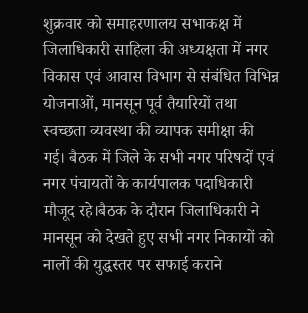शुक्रवार को समाहरणालय सभाकक्ष में जिलाधिकारी साहिला की अध्यक्षता में नगर विकास एवं आवास विभाग से संबंधित विभिन्न योजनाओं, मानसून पूर्व तैयारियों तथा स्वच्छता व्यवस्था की व्यापक समीक्षा की गई। बैठक में जिले के सभी नगर परिषदों एवं नगर पंचायतों के कार्यपालक पदाधिकारी मौजूद रहे।बैठक के दौरान जिलाधिकारी ने मानसून को देखते हुए सभी नगर निकायों को नालों की युद्धस्तर पर सफाई कराने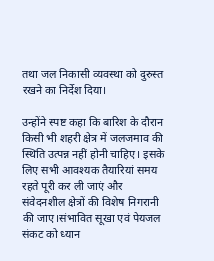तथा जल निकासी व्यवस्था को दुरुस्त रखने का निर्देश दिया।

उन्होंने स्पष्ट कहा कि बारिश के दौरान किसी भी शहरी क्षेत्र में जलजमाव की स्थिति उत्पन्न नहीं होनी चाहिए। इसके लिए सभी आवश्यक तैयारियां समय रहते पूरी कर ली जाएं और संवेदनशील क्षेत्रों की विशेष निगरानी की जाए।संभावित सूखा एवं पेयजल संकट को ध्यान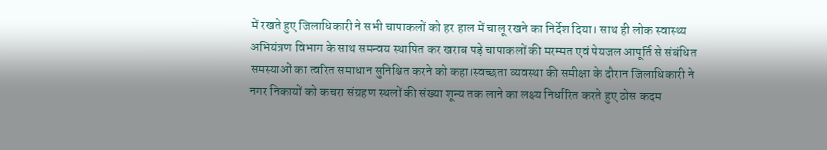में रखते हुए जिलाधिकारी ने सभी चापाकलों को हर हाल में चालू रखने का निर्देश दिया। साथ ही लोक स्वास्थ्य अभियंत्रण विभाग के साथ समन्वय स्थापित कर खराब पड़े चापाकलों की मरम्मत एवं पेयजल आपूर्ति से संबंधित समस्याओं का त्वरित समाधान सुनिश्चित करने को कहा।स्वच्छता व्यवस्था की समीक्षा के दौरान जिलाधिकारी ने नगर निकायों को कचरा संग्रहण स्थलों की संख्या शून्य तक लाने का लक्ष्य निर्धारित करते हुए ठोस कदम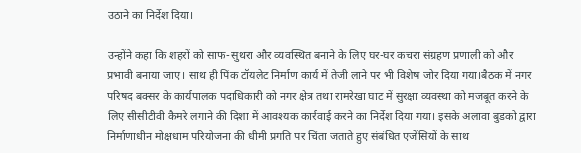उठाने का निर्देश दिया।

उन्होंने कहा कि शहरों को साफ-सुथरा और व्यवस्थित बनाने के लिए घर-घर कचरा संग्रहण प्रणाली को और प्रभावी बनाया जाए। साथ ही पिंक टॉयलेट निर्माण कार्य में तेजी लाने पर भी विशेष जोर दिया गया।बैठक में नगर परिषद बक्सर के कार्यपालक पदाधिकारी को नगर क्षेत्र तथा रामरेखा घाट में सुरक्षा व्यवस्था को मजबूत करने के लिए सीसीटीवी कैमरे लगाने की दिशा में आवश्यक कार्रवाई करने का निर्देश दिया गया। इसके अलावा बुडको द्वारा निर्माणाधीन मोक्षधाम परियोजना की धीमी प्रगति पर चिंता जताते हुए संबंधित एजेंसियों के साथ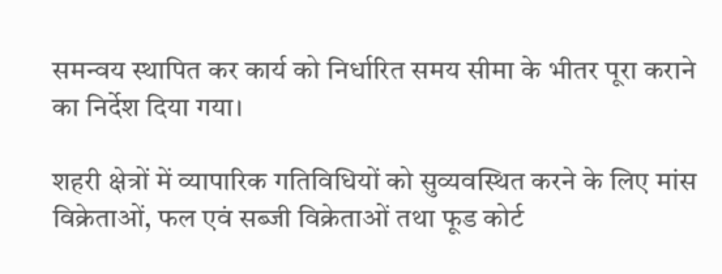समन्वय स्थापित कर कार्य को निर्धारित समय सीमा के भीतर पूरा कराने का निर्देश दिया गया।

शहरी क्षेत्रों में व्यापारिक गतिविधियों को सुव्यवस्थित करने के लिए मांस विक्रेताओं, फल एवं सब्जी विक्रेताओं तथा फूड कोर्ट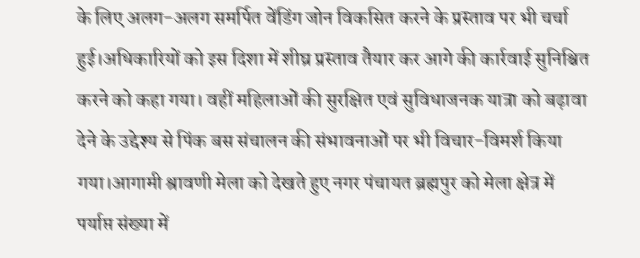के लिए अलग-अलग समर्पित वेंडिंग जोन विकसित करने के प्रस्ताव पर भी चर्चा हुई।अधिकारियों को इस दिशा में शीघ्र प्रस्ताव तैयार कर आगे की कार्रवाई सुनिश्चित करने को कहा गया। वहीं महिलाओं की सुरक्षित एवं सुविधाजनक यात्रा को बढ़ावा देने के उद्देश्य से पिंक बस संचालन की संभावनाओं पर भी विचार-विमर्श किया गया।आगामी श्रावणी मेला को देखते हुए नगर पंचायत ब्रह्मपुर को मेला क्षेत्र में पर्याप्त संख्या में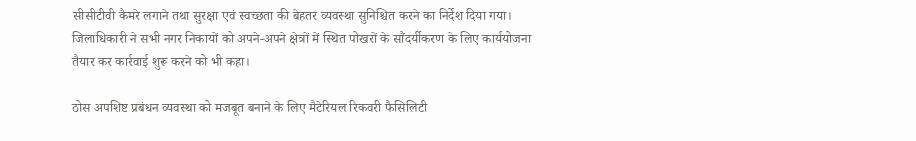सीसीटीवी कैमरे लगाने तथा सुरक्षा एवं स्वच्छता की बेहतर व्यवस्था सुनिश्चित करने का निर्देश दिया गया। जिलाधिकारी ने सभी नगर निकायों को अपने-अपने क्षेत्रों में स्थित पोखरों के सौंदर्यीकरण के लिए कार्ययोजना तैयार कर कार्रवाई शुरू करने को भी कहा।

ठोस अपशिष्ट प्रबंधन व्यवस्था को मजबूत बनाने के लिए मैटेरियल रिकवरी फैसिलिटी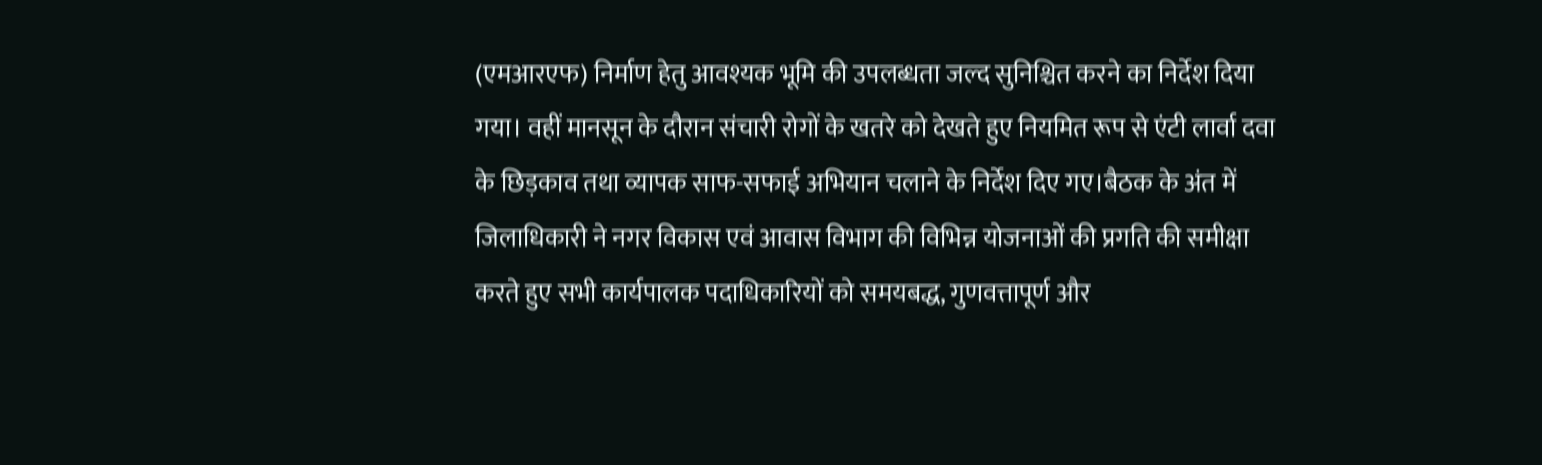(एमआरएफ) निर्माण हेतु आवश्यक भूमि की उपलब्धता जल्द सुनिश्चित करने का निर्देश दिया गया। वहीं मानसून के दौरान संचारी रोगों के खतरे को देखते हुए नियमित रूप से एंटी लार्वा दवा के छिड़काव तथा व्यापक साफ-सफाई अभियान चलाने के निर्देश दिए गए।बैठक के अंत में जिलाधिकारी ने नगर विकास एवं आवास विभाग की विभिन्न योजनाओं की प्रगति की समीक्षा करते हुए सभी कार्यपालक पदाधिकारियों को समयबद्ध, गुणवत्तापूर्ण और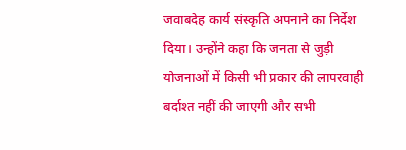जवाबदेह कार्य संस्कृति अपनाने का निर्देश दिया। उन्होंने कहा कि जनता से जुड़ी योजनाओं में किसी भी प्रकार की लापरवाही बर्दाश्त नहीं की जाएगी और सभी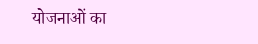योजनाओं का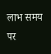लाभ समय पर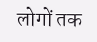लोगों तक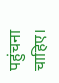पहुंचना चाहिए।